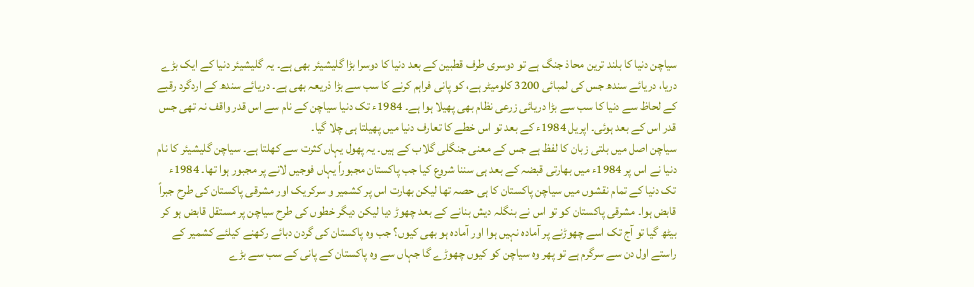سیاچن دنیا کا بلند ترین محاذ جنگ ہے تو دوسری طرف قطبین کے بعد دنیا کا دوسرا بڑا گلیشیئر بھی ہے۔ یہ گلیشیئر دنیا کے ایک بڑے دریا، دریائے سندھ جس کی لمبائی 3200 کلومیٹر ہے، کو پانی فراہم کرنے کا سب سے بڑا ذریعہ بھی ہے۔ دریائے سندھ کے اردگرد رقبے کے لحاظ سے دنیا کا سب سے بڑا دریائی زرعی نظام بھی پھیلا ہوا ہے۔ 1984ء تک دنیا سیاچن کے نام سے اس قدر واقف نہ تھی جس قدر اس کے بعد ہوئی۔ اپریل 1984ء کے بعد تو اس خطے کا تعارف دنیا میں پھیلتا ہی چلا گیا۔
سیاچن اصل میں بلتی زبان کا لفظ ہے جس کے معنی جنگلی گلاب کے ہیں۔ یہ پھول یہاں کثرت سے کھلتا ہے۔ سیاچن گلیشیئر کا نام دنیا نے اس پر 1984ء میں بھارتی قبضہ کے بعد ہی سننا شروع کیا جب پاکستان مجبوراً یہاں فوجیں لانے پر مجبور ہوا تھا۔ 1984ء تک دنیا کے تمام نقشوں میں سیاچن پاکستان کا ہی حصہ تھا لیکن بھارت اس پر کشمیر و سرکریک اور مشرقی پاکستان کی طرح جبراً قابض ہوا۔ مشرقی پاکستان کو تو اس نے بنگلہ دیش بنانے کے بعد چھوڑ دیا لیکن دیگر خطوں کی طرح سیاچن پر مستقل قابض ہو کر بیٹھ گیا تو آج تک اسے چھوڑنے پر آمادہ نہیں ہوا اور آمادہ ہو بھی کیوں؟ جب وہ پاکستان کی گردن دبائے رکھنے کیلئے کشمیر کے راستے اول دن سے سرگرم ہے تو پھر وہ سیاچن کو کیوں چھوڑے گا جہاں سے وہ پاکستان کے پانی کے سب سے بڑے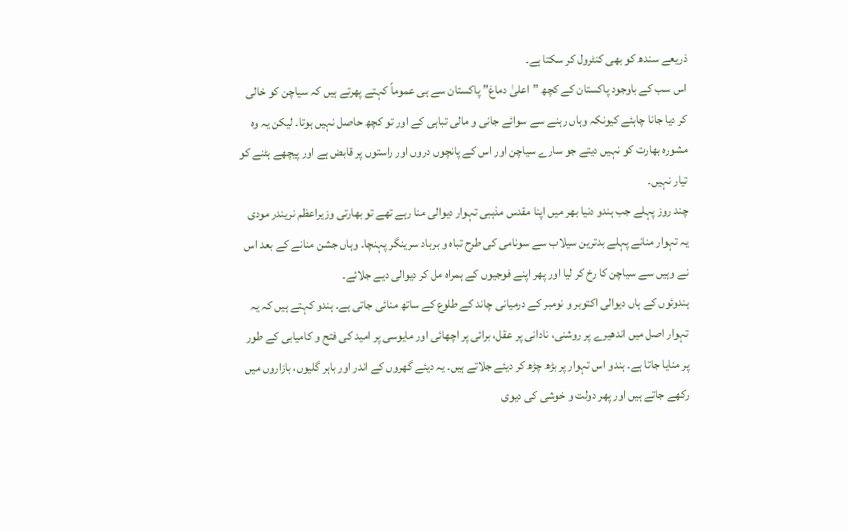ذریعے سندھ کو بھی کنٹرول کر سکتا ہے۔
اس سب کے باوجود پاکستان کے کچھ ”اعلیٰ دماغ” پاکستان سے ہی عموماً کہتے پھرتے ہیں کہ سیاچن کو خالی کر دیا جانا چاہئے کیونکہ وہاں رہنے سے سوائے جانی و مالی تباہی کے اور تو کچھ حاصل نہیں ہوتا۔ لیکن یہ وہ مشورہ بھارت کو نہیں دیتے جو سارے سیاچن اور اس کے پانچوں دروں اور راستوں پر قابض ہے اور پیچھے ہٹنے کو تیار نہیں۔
چند روز پہلے جب ہندو دنیا بھر میں اپنا مقدس مذہبی تہوار دیوالی منا رہے تھے تو بھارتی وزیراعظم نریندر مودی یہ تہوار منانے پہلے بدترین سیلاب سے سونامی کی طرح تباہ و برباد سرینگر پہنچا۔ وہاں جشن منانے کے بعد اس نے وہیں سے سیاچن کا رخ کر لیا اور پھر اپنے فوجیوں کے ہمراہ مل کر دیوالی دیے جلائے۔
ہندوئوں کے ہاں دیوالی اکتوبر و نومبر کے درمیانی چاند کے طلوع کے ساتھ منائی جاتی ہے۔ ہندو کہتے ہیں کہ یہ تہوار اصل میں اندھیرے پر روشنی، نادانی پر عقل، برائی پر اچھائی اور مایوسی پر امید کی فتح و کامیابی کے طور پر منایا جاتا ہے۔ ہندو اس تہوار پر بڑھ چڑھ کر دیئے جلاتے ہیں۔ یہ دیئے گھروں کے اندر اور باہر گلیوں، بازاروں میں رکھے جاتے ہیں اور پھر دولت و خوشی کی دیوی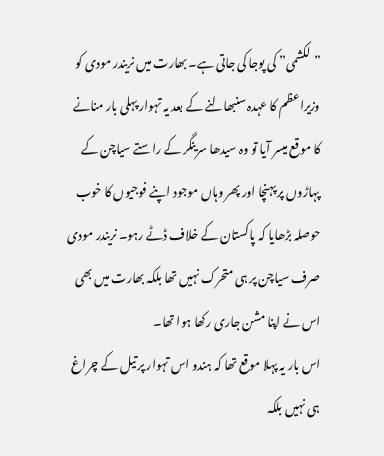”لکشمی” کی پوجا کی جاتی ہے۔ بھارت میں نریندر مودی کو وزیراعظم کا عہدہ سنبھالنے کے بعد یہ تہوار پہلی بار منانے کا موقع میسر آیا تو وہ سیدھا سرینگر کے راستے سیاچن کے پہاڑوں پر پہنچا اور پھر وہاں موجود اپنے فوجیوں کا خوب حوصلہ بڑھایا کہ پاکستان کے خلاف ڈٹے رہو۔ نریندر مودی صرف سیاچن پر ہی متحرک نہیں تھا بلکہ بھارت میں بھی اس نے اپنا مشن جاری رکھا ہوا تھا۔
اس بار یہ پہلا موقع تھا کہ ہندو اس تہوار پر تیل کے چراغ ہی نہیں بلکہ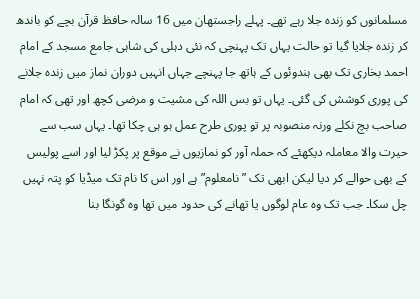مسلمانوں کو زندہ جلا رہے تھے۔ پہلے راجستھان میں 16 سالہ حافظ قرآن بچے کو باندھ کر زندہ جلایا گیا تو حالت یہاں تک پہنچی کہ نئی دہلی کی شاہی جامع مسجد کے امام احمد بخاری تک بھی ہندوئوں کے ہاتھ جا پہنچے جہاں انہیں دوران نماز میں زندہ جلانے کی پوری کوشش کی گئی۔ یہاں تو بس اللہ کی مشیت و مرضی کچھ اور تھی کہ امام صاحب بچ نکلے ورنہ منصوبہ پر تو پوری طرح عمل ہو ہی چکا تھا۔ یہاں سب سے حیرت والا معاملہ دیکھئے کہ حملہ آور کو نمازیوں نے موقع پر پکڑ لیا اور اسے پولیس کے بھی حوالے کر دیا لیکن ابھی تک ”نامعلوم” ہے اور اس کا نام تک میڈیا کو پتہ نہیں چل سکا۔ جب تک وہ عام لوگوں یا تھانے کی حدود میں تھا وہ گونگا بنا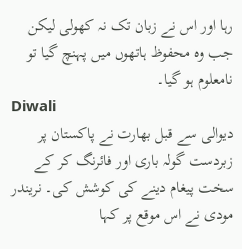رہا اور اس نے زبان تک نہ کھولی لیکن جب وہ محفوظ ہاتھوں میں پہنچ گیا تو نامعلوم ہو گیا۔
Diwali
دیوالی سے قبل بھارت نے پاکستان پر زبردست گولہ باری اور فائرنگ کر کے سخت پیغام دینے کی کوشش کی۔ نریندر مودی نے اس موقع پر کہا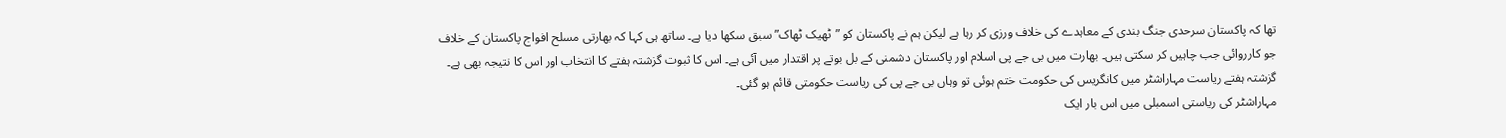تھا کہ پاکستان سرحدی جنگ بندی کے معاہدے کی خلاف ورزی کر رہا ہے لیکن ہم نے پاکستان کو ”ٹھیک ٹھاک” سبق سکھا دیا ہے۔ ساتھ ہی کہا کہ بھارتی مسلح افواج پاکستان کے خلاف جو کارروائی جب چاہیں کر سکتی ہیں۔ بھارت میں بی جے پی اسلام اور پاکستان دشمنی کے بل بوتے پر اقتدار میں آئی ہے۔ اس کا ثبوت گزشتہ ہفتے کا انتخاب اور اس کا نتیجہ بھی ہے۔ گزشتہ ہفتے ریاست مہاراشٹر میں کانگریس کی حکومت ختم ہوئی تو وہاں بی جے پی کی ریاست حکومتی قائم ہو گئی۔
مہاراشٹر کی ریاستی اسمبلی میں اس بار ایک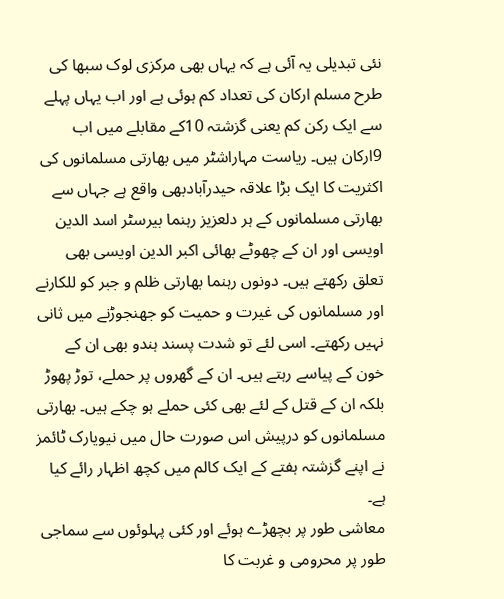نئی تبدیلی یہ آئی ہے کہ یہاں بھی مرکزی لوک سبھا کی طرح مسلم ارکان کی تعداد کم ہوئی ہے اور اب یہاں پہلے سے ایک رکن کم یعنی گزشتہ 10کے مقابلے میں اب 9ارکان ہیں۔ ریاست مہاراشٹر میں بھارتی مسلمانوں کی اکثریت کا ایک بڑا علاقہ حیدرآبادبھی واقع ہے جہاں سے بھارتی مسلمانوں کے ہر دلعزیز رہنما بیرسٹر اسد الدین اویسی اور ان کے چھوٹے بھائی اکبر الدین اویسی بھی تعلق رکھتے ہیں۔ دونوں رہنما بھارتی ظلم و جبر کو للکارنے اور مسلمانوں کی غیرت و حمیت کو جھنجوڑنے میں ثانی نہیں رکھتے۔ اسی لئے تو شدت پسند ہندو بھی ان کے خون کے پیاسے رہتے ہیں۔ ان کے گھروں پر حملے، توڑ پھوڑ بلکہ ان کے قتل کے لئے بھی کئی حملے ہو چکے ہیں۔ بھارتی مسلمانوں کو درپیش اس صورت حال میں نیویارک ٹائمز نے اپنے گزشتہ ہفتے کے ایک کالم میں کچھ اظہار رائے کیا ہے۔
معاشی طور پر بچھڑے ہوئے اور کئی پہلوئوں سے سماجی طور پر محرومی و غربت کا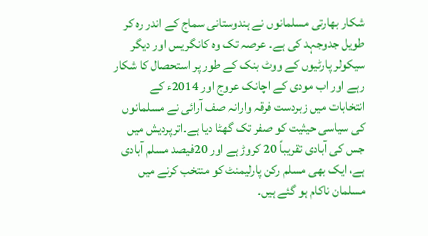شکار بھارتی مسلمانوں نے ہندوستانی سماج کے اندر رہ کر طویل جدوجہد کی ہے۔ عرصہ تک وہ کانگریس اور دیگر سیکولر پارٹیوں کے ووٹ بنک کے طور پر استحصال کا شکار رہے اور اب مودی کے اچانک عروج اور 2014ء کے انتخابات میں زبردست فرقہ وارانہ صف آرائی نے مسلمانوں کی سیاسی حیثیت کو صفر تک گھٹا دیا ہے۔اترپردیش میں جس کی آبادی تقریباً 20 کروڑ ہے اور 20فیصد مسلم آبادی ہے، ایک بھی مسلم رکن پارلیمنٹ کو منتخب کرنے میں مسلمان ناکام ہو گئے ہیں۔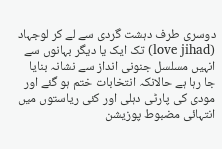دوسری طرف دہشت گردی سے لے کر لوجہاد (love jihad) تک ایک یا دیگر بہانوں سے انہیں مسلسل جنونی انداز سے نشانہ بنایا جا رہا ہے حالانکہ انتخابات ختم ہو گئے اور مودی کی پارٹی دہلی اور کئی ریاستوں میں انتہائی مضبوط پوزیشن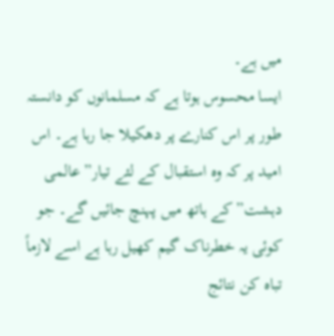میں ہے۔
ایسا محسوس ہوتا ہے کہ مسلمانوں کو دانستہ طور پر اس کنارے پر دھکیلا جا رہا ہے۔ اس امید پر کہ وہ استقبال کے لئے تیار” عالمی دہشت” کے ہاتھ میں پہنچ جائیں گے۔ جو کوئی یہ خطرناک گیم کھیل رہا ہے اسے لازماً تباہ کن نتائج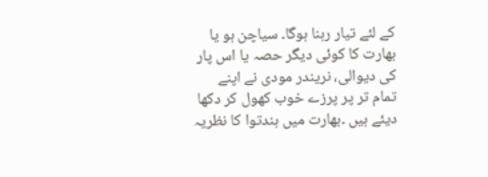کے لئے تیار رہنا ہوگا۔ سیاچن ہو یا بھارت کا کوئی دیگر حصہ یا اس پار کی دیوالی، نریندر مودی نے اپنے تمام تر پر پرزے خوب کھول کر دکھا دیئے ہیں ۔بھارت میں ہندتوا کا نظریہ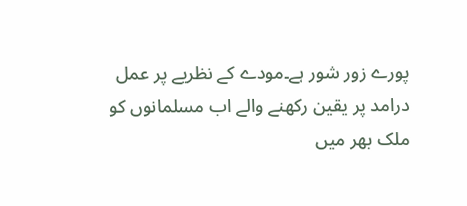پورے زور شور ہے۔مودے کے نظریے پر عمل درامد پر یقین رکھنے والے اب مسلمانوں کو ملک بھر میں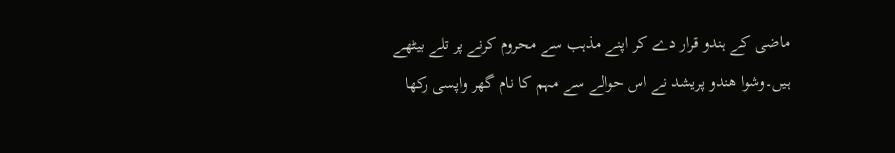ماضی کے ہندو قرار دے کر اپنے مذہب سے محروم کرنے پر تلے بیٹھے ہیں۔وشوا ھندو پریشد نے اس حوالے سے مہم کا نام گھر واپسی رکھا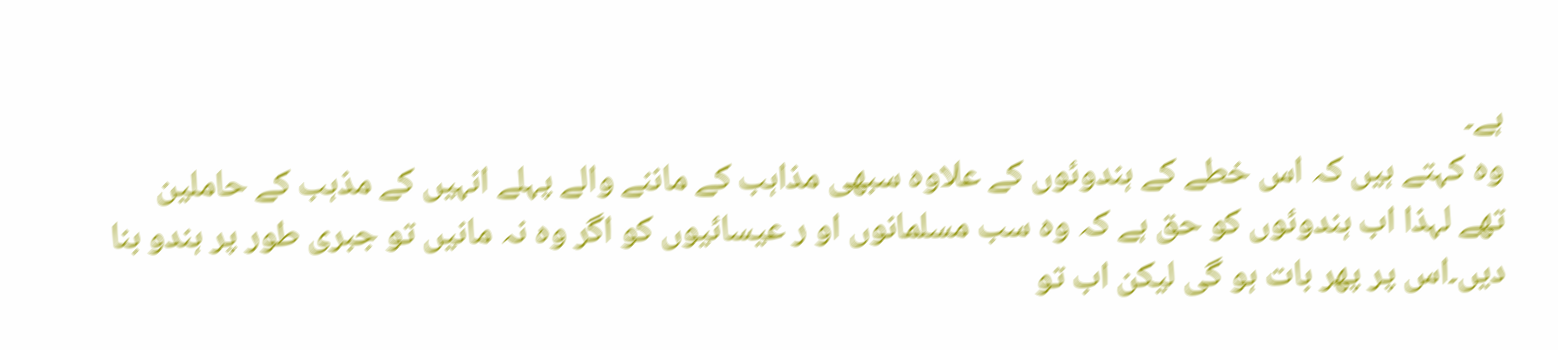ہے۔
وہ کہتے ہیں کہ اس خطے کے ہندوئوں کے علاوہ سبھی مذاہب کے ماننے والے پہلے انہیں کے مذہب کے حاملین تھے لہذا اب ہندوئوں کو حق ہے کہ وہ سب مسلمانوں او ر عیسائیوں کو اگر وہ نہ مانیں تو جبری طور پر ہندو بنا دیں۔اس پر پھر بات ہو گی لیکن اب تو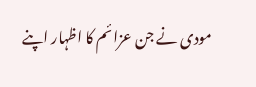مودی نے جن عزائم کا اظہار اپنے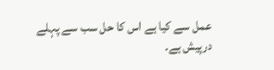عمل سے کیا ہے اس کا حل سب سے پہلے درپیش ہے۔